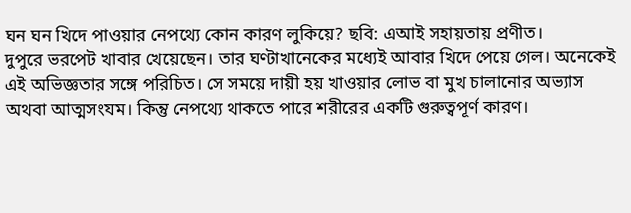ঘন ঘন খিদে পাওয়ার নেপথ্যে কোন কারণ লুকিয়ে? ছবি: এআই সহায়তায় প্রণীত।
দুপুরে ভরপেট খাবার খেয়েছেন। তার ঘণ্টাখানেকের মধ্যেই আবার খিদে পেয়ে গেল। অনেকেই এই অভিজ্ঞতার সঙ্গে পরিচিত। সে সময়ে দায়ী হয় খাওয়ার লোভ বা মুখ চালানোর অভ্যাস অথবা আত্মসংযম। কিন্তু নেপথ্যে থাকতে পারে শরীরের একটি গুরুত্বপূর্ণ কারণ।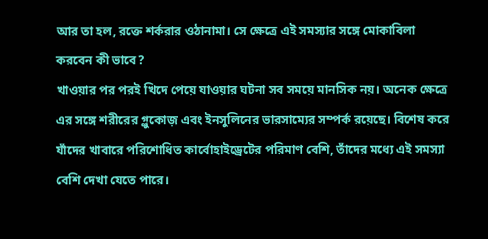আর তা হল, রক্তে শর্করার ওঠানামা। সে ক্ষেত্রে এই সমস্যার সঙ্গে মোকাবিলা করবেন কী ভাবে?
খাওয়ার পর পরই খিদে পেয়ে যাওয়ার ঘটনা সব সময়ে মানসিক নয়। অনেক ক্ষেত্রে এর সঙ্গে শরীরের গ্লুকোজ় এবং ইনসুলিনের ভারসাম্যের সম্পর্ক রয়েছে। বিশেষ করে যাঁদের খাবারে পরিশোধিত কার্বোহাইড্রেটের পরিমাণ বেশি, তাঁদের মধ্যে এই সমস্যা বেশি দেখা যেতে পারে।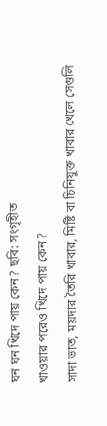ঘন ঘন খিদে পায় কেন? ছবি: সংগৃহীত
খাওয়ার পরেও খিদে পায় কেন?
সাদা ভাত, ময়দার তৈরি খাবার, মিষ্টি বা চিনিযুক্ত খাবার খেলে সেগুলি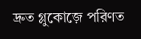দ্রুত গ্লুকোজ়ে পরিণত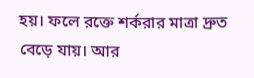হয়। ফলে রক্তে শর্করার মাত্রা দ্রুত বেড়ে যায়। আর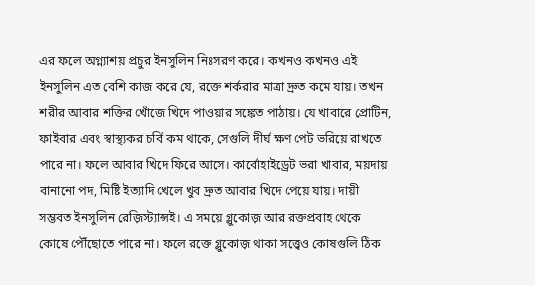এর ফলে অগ্ন্যাশয় প্রচুর ইনসুলিন নিঃসরণ করে। কখনও কখনও এই ইনসুলিন এত বেশি কাজ করে যে, রক্তে শর্করার মাত্রা দ্রুত কমে যায়। তখন শরীর আবার শক্তির খোঁজে খিদে পাওয়ার সঙ্কেত পাঠায়। যে খাবারে প্রোটিন, ফাইবার এবং স্বাস্থ্যকর চর্বি কম থাকে, সেগুলি দীর্ঘ ক্ষণ পেট ভরিয়ে রাখতে পারে না। ফলে আবার খিদে ফিরে আসে। কার্বোহাইড্রেট ভরা খাবার, ময়দায় বানানো পদ, মিষ্টি ইত্যাদি খেলে খুব দ্রুত আবার খিদে পেয়ে যায়। দায়ী সম্ভবত ইনসুলিন রেজ়িস্ট্যান্সই। এ সময়ে গ্লুকোজ় আর রক্তপ্রবাহ থেকে কোষে পৌঁছোতে পারে না। ফলে রক্তে গ্লুকোজ় থাকা সত্ত্বেও কোষগুলি ঠিক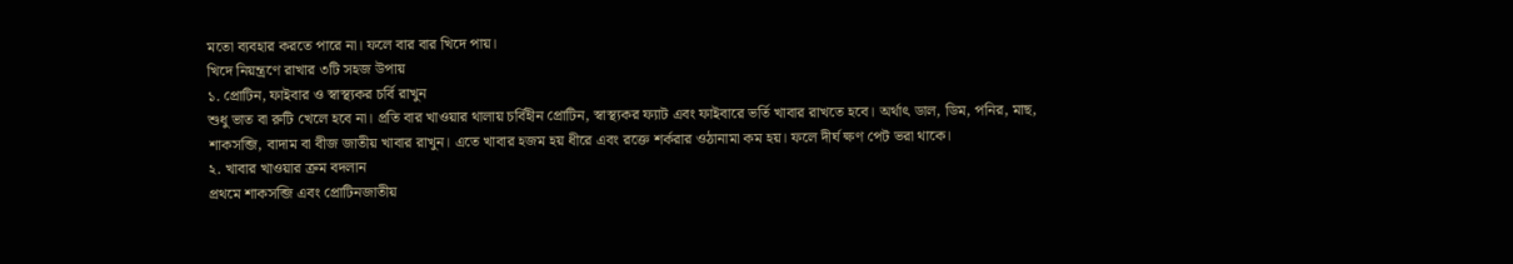মতো ব্যবহার করতে পারে না। ফলে বার বার খিদে পায়।
খিদে নিয়ন্ত্রণে রাখার ৩টি সহজ উপায়
১. প্রোটিন, ফাইবার ও স্বাস্থ্যকর চর্বি রাখুন
শুধু ভাত বা রুটি খেলে হবে না। প্রতি বার খাওয়ার থালায় চর্বিহীন প্রোটিন, স্বাস্থ্যকর ফ্যাট এবং ফাইবারে ভর্তি খাবার রাখতে হবে। অর্থাৎ ডাল, ডিম, পনির, মাছ, শাকসব্জি, বাদাম বা বীজ জাতীয় খাবার রাখুন। এতে খাবার হজম হয় ধীরে এবং রক্তে শর্করার ওঠানামা কম হয়। ফলে দীর্ঘ ক্ষণ পেট ভরা থাকে।
২. খাবার খাওয়ার ক্রম বদলান
প্রথমে শাকসব্জি এবং প্রোটিনজাতীয়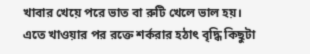খাবার খেয়ে পরে ভাত বা রুটি খেলে ভাল হয়। এতে খাওয়ার পর রক্তে শর্করার হঠাৎ বৃদ্ধি কিছুটা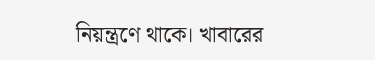নিয়ন্ত্রণে থাকে। খাবারের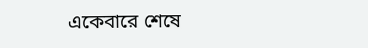একেবারে শেষে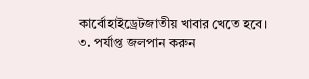কার্বোহাইড্রেটজাতীয় খাবার খেতে হবে।
৩. পর্যাপ্ত জলপান করুন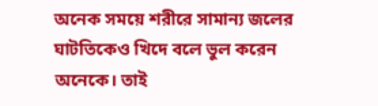অনেক সময়ে শরীরে সামান্য জলের ঘাটতিকেও খিদে বলে ভুল করেন অনেকে। তাই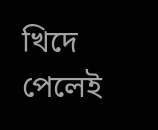খিদে পেলেই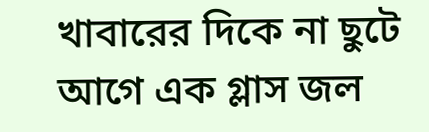খাবারের দিকে না ছুটে আগে এক গ্লাস জল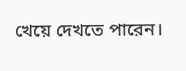খেয়ে দেখতে পারেন।